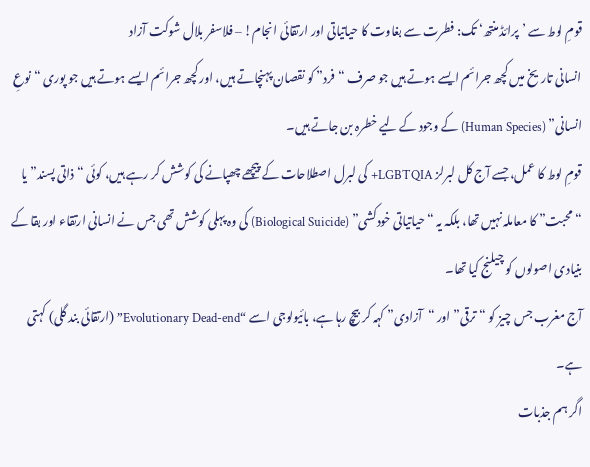قومِ لوط سے ’پرائڈ منتھ‘ تک: فطرت سے بغاوت کا حیاتیاتی اور ارتقائی انجام! – فلاسفر بلال شوکت آزاد
انسانی تاریخ میں کچھ جرائم ایسے ہوتے ہیں جو صرف “فرد” کو نقصان پہنچاتے ہیں، اور کچھ جرائم ایسے ہوتے ہیں جو پوری “نوعِ انسانی” (Human Species) کے وجود کے لیے خطرہ بن جاتے ہیں۔
قومِ لوط کا عمل، جسے آج کل لبرلز LGBTQIA+ کی لبرل اصطلاحات کے پیچھے چھپانے کی کوشش کر رہے ہیں، کوئی “ذاتی پسند” یا “محبت” کا معاملہ نہیں تھا، بلکہ یہ “حیاتیاتی خودکشی” (Biological Suicide) کی وہ پہلی کوشش تھی جس نے انسانی ارتقاء اور بقا کے بنیادی اصولوں کو چیلنج کیا تھا۔
آج مغرب جس چیز کو “ترقی” اور “آزادی” کہہ کر بیچ رہا ہے، بائیولوجی اسے “Evolutionary Dead-end” (ارتقائی بند گلی) کہتی ہے۔
اگر ہم جذبات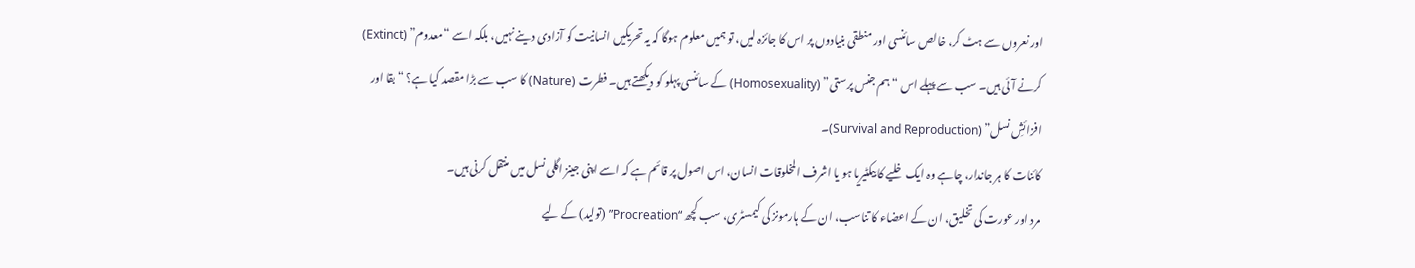اور نعروں سے ہٹ کر، خالص سائنسی اور منطقی بنیادوں پر اس کا جائزہ لیں، تو ہمیں معلوم ہوگا کہ یہ تحریکیں انسانیت کو آزادی دینے نہیں، بلکہ اسے “معدوم” (Extinct) کرنے آئی ہیں۔ سب سے پہلے اس “ہم جنس پرستی” (Homosexuality) کے سائنسی پہلو کو دیکھتے ہیں۔ فطرت (Nature) کا سب سے بڑا مقصد کیا ہے؟ “بقا اور افزائشِ نسل” (Survival and Reproduction)۔
کائنات کا ہر جاندار، چاہے وہ ایک خلیے کا بیکٹیریا ہو یا اشرف المخلوقات انسان، اس اصول پر قائم ہے کہ اسے اپنی جینز اگلی نسل میں منتقل کرنی ہیں۔
مرد اور عورت کی تخلیق، ان کے اعضاء کا تناسب، ان کے ہارمونز کی کیمسٹری، سب کچھ “Procreation” (تولید) کے لیے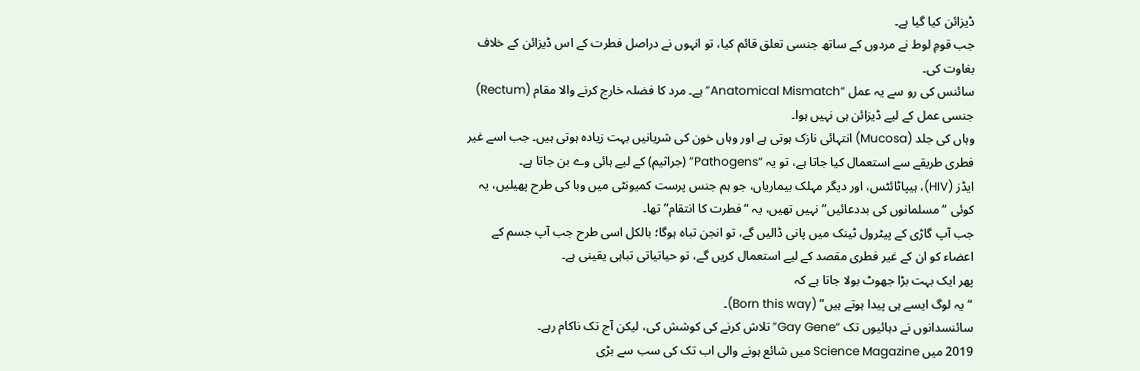ڈیزائن کیا گیا ہے۔
جب قومِ لوط نے مردوں کے ساتھ جنسی تعلق قائم کیا، تو انہوں نے دراصل فطرت کے اس ڈیزائن کے خلاف بغاوت کی۔
سائنس کی رو سے یہ عمل “Anatomical Mismatch” ہے۔ مرد کا فضلہ خارج کرنے والا مقام (Rectum) جنسی عمل کے لیے ڈیزائن ہی نہیں ہوا۔
وہاں کی جلد (Mucosa) انتہائی نازک ہوتی ہے اور وہاں خون کی شریانیں بہت زیادہ ہوتی ہیں۔ جب اسے غیر فطری طریقے سے استعمال کیا جاتا ہے، تو یہ “Pathogens” (جراثیم) کے لیے ہائی وے بن جاتا ہے۔
ایڈز (HIV)، ہیپاٹائٹس، اور دیگر مہلک بیماریاں، جو ہم جنس پرست کمیونٹی میں وبا کی طرح پھیلیں، یہ کوئی “مسلمانوں کی بددعائیں” نہیں تھیں، یہ “فطرت کا انتقام” تھا۔
جب آپ گاڑی کے پیٹرول ٹینک میں پانی ڈالیں گے، تو انجن تباہ ہوگا؛ بالکل اسی طرح جب آپ جسم کے اعضاء کو ان کے غیر فطری مقصد کے لیے استعمال کریں گے، تو حیاتیاتی تباہی یقینی ہے۔
پھر ایک بہت بڑا جھوٹ بولا جاتا ہے کہ
“یہ لوگ ایسے ہی پیدا ہوتے ہیں” (Born this way)۔
سائنسدانوں نے دہائیوں تک “Gay Gene” تلاش کرنے کی کوشش کی، لیکن آج تک ناکام رہے۔
2019 میں Science Magazine میں شائع ہونے والی اب تک کی سب سے بڑی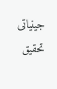جینیاتی تحقیق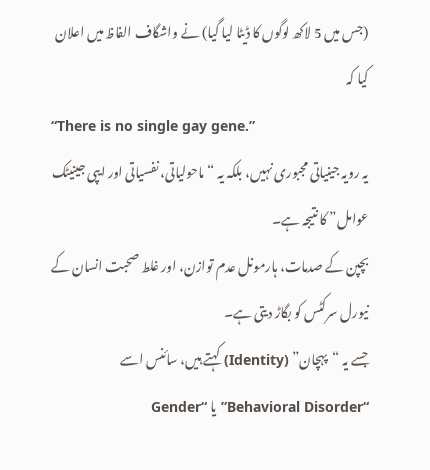(جس میں 5 لاکھ لوگوں کا ڈیٹا لیا گیا) نے واشگاف الفاظ میں اعلان کیا کہ
“There is no single gay gene.”
یہ رویہ جینیاتی مجبوری نہیں، بلکہ یہ “ماحولیاتی، نفسیاتی اور ایپی جینیٹک عوامل” کا نتیجہ ہے۔
بچپن کے صدمات، ہارمونل عدم توازن، اور غلط صحبت انسان کے نیورل سرکٹس کو بگاڑ دیتی ہے۔
جسے یہ “پہچان” (Identity) کہتے ہیں، سائنس اسے “Behavioral Disorder” یا “Gender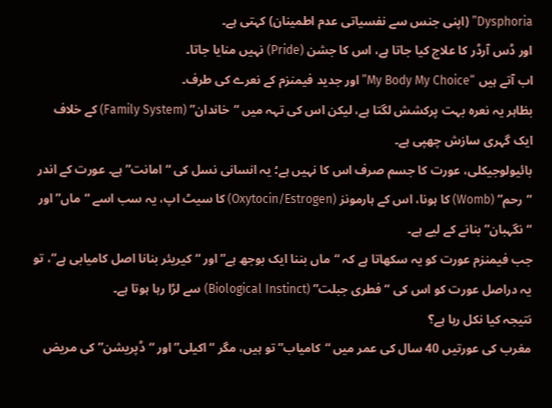Dysphoria” (اپنی جنس سے نفسیاتی عدم اطمینان) کہتی ہے۔
اور ڈس آرڈر کا علاج کیا جاتا ہے، اس کا جشن (Pride) نہیں منایا جاتا۔
اب آتے ہیں “My Body My Choice” اور جدید فیمنزم کے نعرے کی طرف۔
بظاہر یہ نعرہ بہت پرکشش لگتا ہے، لیکن اس کی تہہ میں “خاندان” (Family System) کے خلاف ایک گہری سازش چھپی ہے۔
بائیولوجیکلی، عورت کا جسم صرف اس کا نہیں ہے؛ یہ انسانی نسل کی “امانت” ہے۔ عورت کے اندر “رحم” (Womb) کا ہونا، اس کے ہارمونز (Oxytocin/Estrogen) کا سیٹ اپ، یہ سب اسے “ماں” اور “نگہبان” بنانے کے لیے ہے۔
جب فیمنزم عورت کو یہ سکھاتا ہے کہ “ماں بننا ایک بوجھ ہے” اور “کیریئر بنانا اصل کامیابی ہے”، تو یہ دراصل عورت کو اس کی “فطری جبلت” (Biological Instinct) سے لڑا رہا ہوتا ہے۔
نتیجہ کیا نکل رہا ہے؟
مغرب کی عورتیں 40 سال کی عمر میں “کامیاب” تو ہیں، مگر “اکیلی” اور “ڈپریشن” کی مریض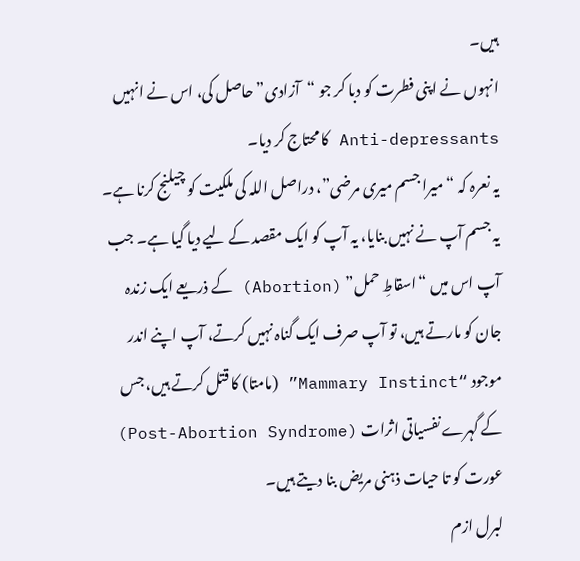ہیں۔
انہوں نے اپنی فطرت کو دبا کر جو “آزادی” حاصل کی، اس نے انہیں Anti-depressants کا محتاج کر دیا۔
یہ نعرہ کہ “میرا جسم میری مرضی”، دراصل اللہ کی ملکیت کو چیلنج کرنا ہے۔
یہ جسم آپ نے نہیں بنایا، یہ آپ کو ایک مقصد کے لیے دیا گیا ہے۔ جب آپ اس میں “اسقاطِ حمل” (Abortion) کے ذریعے ایک زندہ جان کو مارتے ہیں، تو آپ صرف ایک گناہ نہیں کرتے، آپ اپنے اندر موجود “Mammary Instinct” (مامتا) کا قتل کرتے ہیں، جس کے گہرے نفسیاتی اثرات (Post-Abortion Syndrome) عورت کو تا حیات ذہنی مریض بنا دیتے ہیں۔
لبرل ازم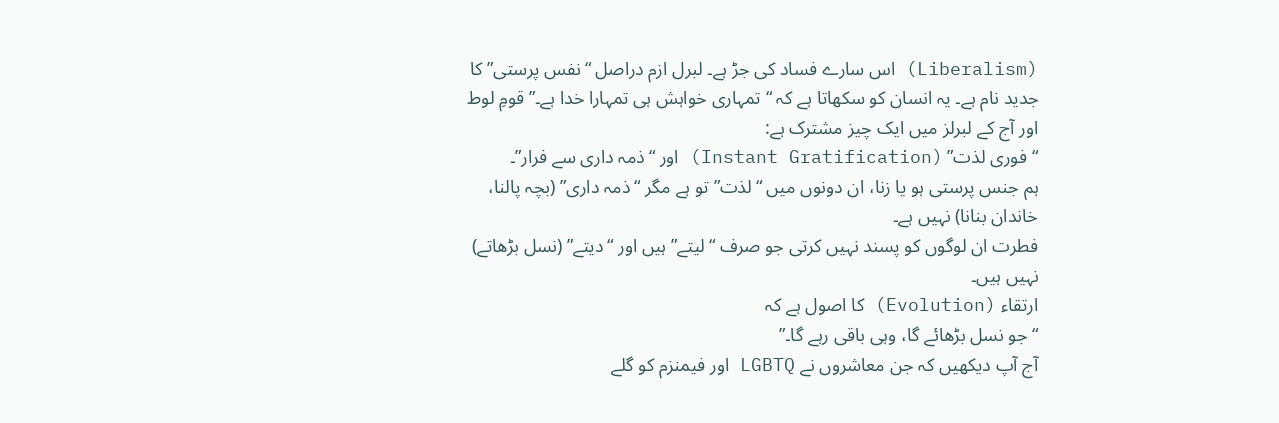(Liberalism) اس سارے فساد کی جڑ ہے۔ لبرل ازم دراصل “نفس پرستی” کا جدید نام ہے۔ یہ انسان کو سکھاتا ہے کہ “تمہاری خواہش ہی تمہارا خدا ہے۔” قومِ لوط اور آج کے لبرلز میں ایک چیز مشترک ہے:
“فوری لذت” (Instant Gratification) اور “ذمہ داری سے فرار”۔
ہم جنس پرستی ہو یا زنا، ان دونوں میں “لذت” تو ہے مگر “ذمہ داری” (بچہ پالنا، خاندان بنانا) نہیں ہے۔
فطرت ان لوگوں کو پسند نہیں کرتی جو صرف “لیتے” ہیں اور “دیتے” (نسل بڑھاتے) نہیں ہیں۔
ارتقاء (Evolution) کا اصول ہے کہ
“جو نسل بڑھائے گا، وہی باقی رہے گا۔”
آج آپ دیکھیں کہ جن معاشروں نے LGBTQ اور فیمنزم کو گلے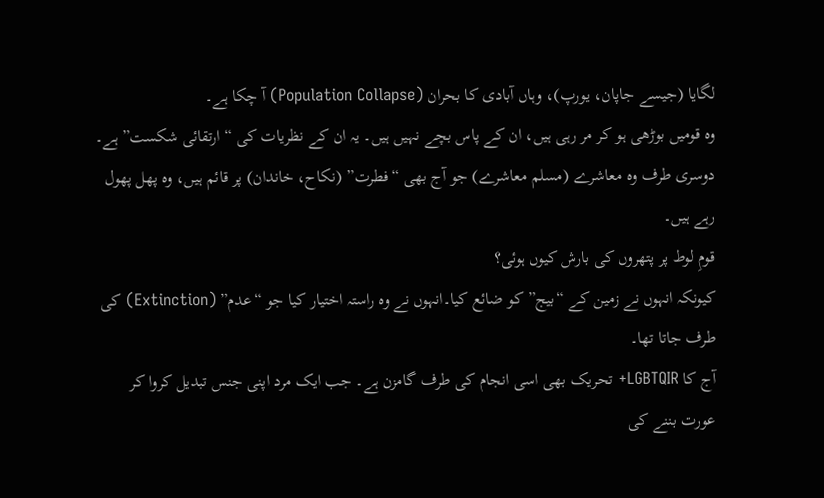لگایا (جیسے جاپان، یورپ)، وہاں آبادی کا بحران (Population Collapse) آ چکا ہے۔
وہ قومیں بوڑھی ہو کر مر رہی ہیں، ان کے پاس بچے نہیں ہیں۔ یہ ان کے نظریات کی “ارتقائی شکست” ہے۔
دوسری طرف وہ معاشرے (مسلم معاشرے) جو آج بھی “فطرت” (نکاح، خاندان) پر قائم ہیں، وہ پھل پھول رہے ہیں۔
قومِ لوط پر پتھروں کی بارش کیوں ہوئی؟
کیونکہ انہوں نے زمین کے “بیج” کو ضائع کیا۔انہوں نے وہ راستہ اختیار کیا جو “عدم” (Extinction) کی طرف جاتا تھا۔
آج کا LGBTQIR+ تحریک بھی اسی انجام کی طرف گامزن ہے۔ جب ایک مرد اپنی جنس تبدیل کروا کر عورت بننے کی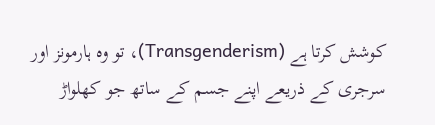کوشش کرتا ہے (Transgenderism)، تو وہ ہارمونز اور سرجری کے ذریعے اپنے جسم کے ساتھ جو کھلواڑ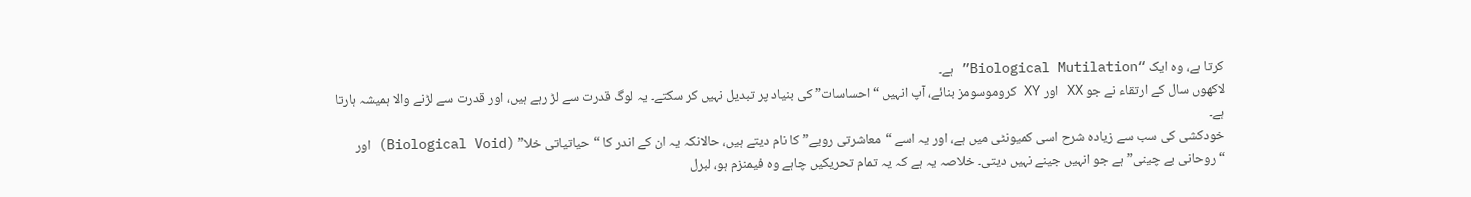کرتا ہے، وہ ایک “Biological Mutilation” ہے۔
لاکھوں سال کے ارتقاء نے جو XX اور XY کروموسومز بنائے، آپ انہیں “احساسات” کی بنیاد پر تبدیل نہیں کر سکتے۔ یہ لوگ قدرت سے لڑ رہے ہیں، اور قدرت سے لڑنے والا ہمیشہ ہارتا ہے۔
خودکشی کی سب سے زیادہ شرح اسی کمیونٹی میں ہے، اور یہ اسے “معاشرتی رویے” کا نام دیتے ہیں، حالانکہ یہ ان کے اندر کا “حیاتیاتی خلا” (Biological Void) اور “روحانی بے چینی” ہے جو انہیں جینے نہیں دیتی۔ خلاصہ یہ ہے کہ یہ تمام تحریکیں چاہے وہ فیمنزم ہو، لبرل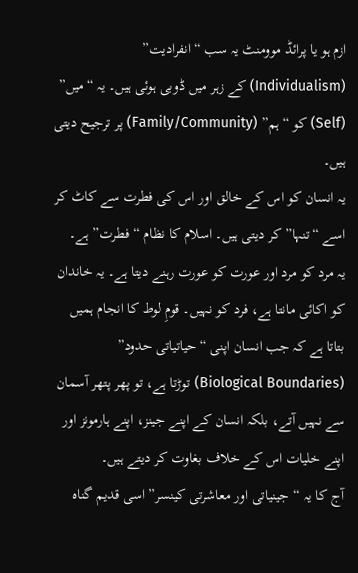ازم ہو یا پرائڈ موومنٹ یہ سب “انفرادیت” (Individualism) کے زہر میں ڈوبی ہوئی ہیں۔ یہ “میں” (Self) کو “ہم” (Family/Community) پر ترجیح دیتی ہیں۔
یہ انسان کو اس کے خالق اور اس کی فطرت سے کاٹ کر اسے “تنہا” کر دیتی ہیں۔ اسلام کا نظام “فطرت” ہے۔
یہ مرد کو مرد اور عورت کو عورت رہنے دیتا ہے۔ یہ خاندان کو اکائی مانتا ہے، فرد کو نہیں۔ قومِ لوط کا انجام ہمیں بتاتا ہے کہ جب انسان اپنی “حیاتیاتی حدود” (Biological Boundaries) توڑتا ہے، تو پھر پتھر آسمان سے نہیں آتے، بلکہ انسان کے اپنے جینز، اپنے ہارمونز اور اپنے خلیات اس کے خلاف بغاوت کر دیتے ہیں۔
آج کا یہ “جینیاتی اور معاشرتی کینسر” اسی قدیم گناہ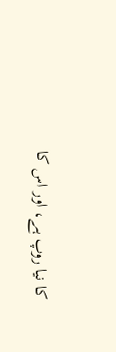کا نیا روپ ہے، اور اس کا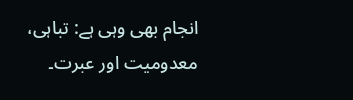انجام بھی وہی ہے: تباہی، معدومیت اور عبرت۔